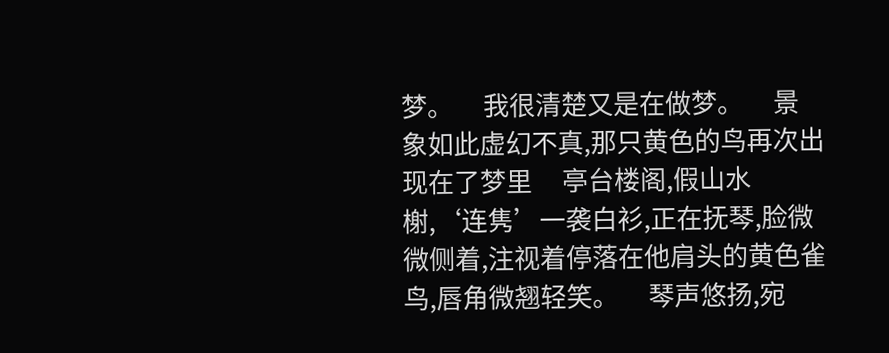梦。     我很清楚又是在做梦。     景象如此虚幻不真,那只黄色的鸟再次出现在了梦里     亭台楼阁,假山水榭,‘连隽’一袭白衫,正在抚琴,脸微微侧着,注视着停落在他肩头的黄色雀鸟,唇角微翘轻笑。     琴声悠扬,宛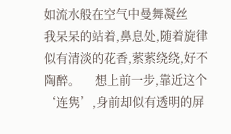如流水般在空气中曼舞凝丝     我呆呆的站着,鼻息处,随着旋律似有清淡的花香,萦萦绕绕,好不陶醉。     想上前一步,靠近这个‘连隽’,身前却似有透明的屏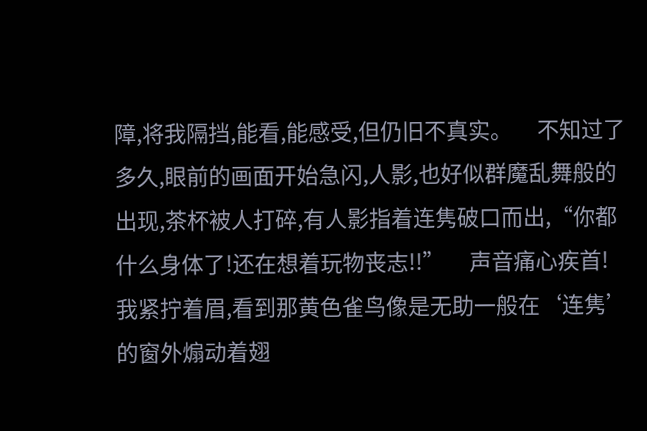障,将我隔挡,能看,能感受,但仍旧不真实。     不知过了多久,眼前的画面开始急闪,人影,也好似群魔乱舞般的出现,茶杯被人打碎,有人影指着连隽破口而出,“你都什么身体了!还在想着玩物丧志!!”     声音痛心疾首!     我紧拧着眉,看到那黄色雀鸟像是无助一般在‘连隽’的窗外煽动着翅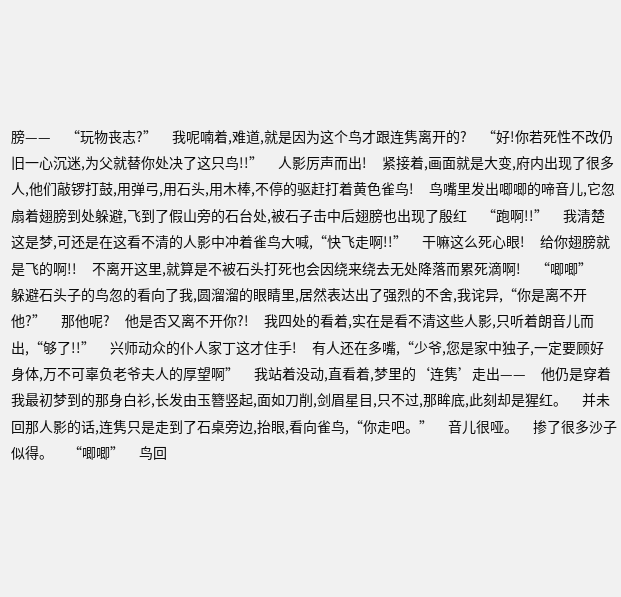膀——     “玩物丧志?”     我呢喃着,难道,就是因为这个鸟才跟连隽离开的?     “好!你若死性不改仍旧一心沉迷,为父就替你处决了这只鸟!!”     人影厉声而出!     紧接着,画面就是大变,府内出现了很多人,他们敲锣打鼓,用弹弓,用石头,用木棒,不停的驱赶打着黄色雀鸟!     鸟嘴里发出唧唧的啼音儿,它忽扇着翅膀到处躲避,飞到了假山旁的石台处,被石子击中后翅膀也出现了殷红     “跑啊!!”     我清楚这是梦,可还是在这看不清的人影中冲着雀鸟大喊,“快飞走啊!!”     干嘛这么死心眼!     给你翅膀就是飞的啊!!     不离开这里,就算是不被石头打死也会因绕来绕去无处降落而累死滴啊!     “唧唧”     躲避石头子的鸟忽的看向了我,圆溜溜的眼睛里,居然表达出了强烈的不舍,我诧异,“你是离不开他?”     那他呢?     他是否又离不开你?!     我四处的看着,实在是看不清这些人影,只听着朗音儿而出,“够了!!”     兴师动众的仆人家丁这才住手!     有人还在多嘴,“少爷,您是家中独子,一定要顾好身体,万不可辜负老爷夫人的厚望啊”     我站着没动,直看着,梦里的‘连隽’走出——     他仍是穿着我最初梦到的那身白衫,长发由玉簪竖起,面如刀削,剑眉星目,只不过,那眸底,此刻却是猩红。     并未回那人影的话,连隽只是走到了石桌旁边,抬眼,看向雀鸟,“你走吧。”     音儿很哑。     掺了很多沙子似得。     “唧唧”     鸟回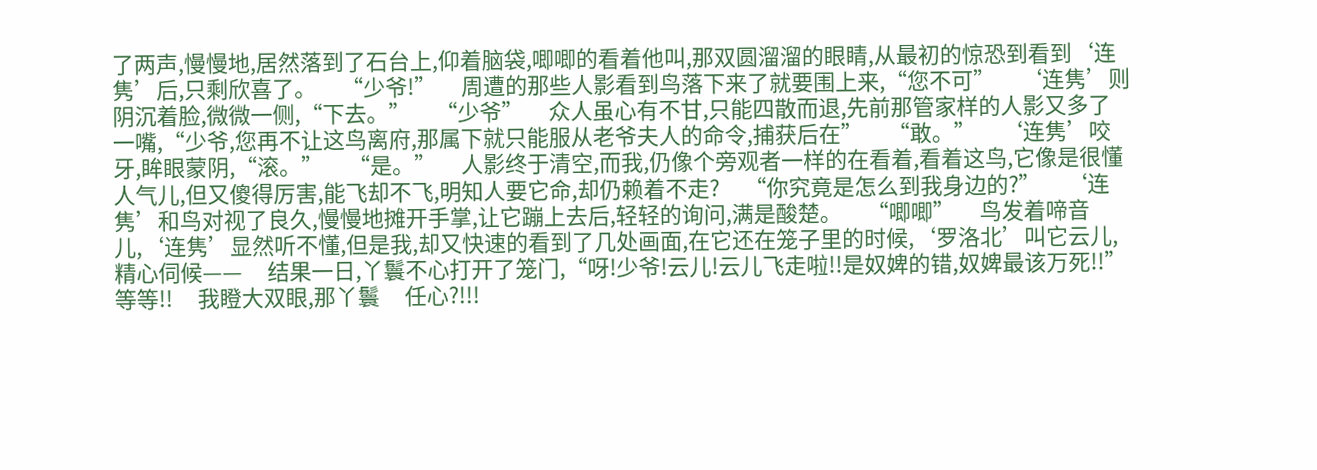了两声,慢慢地,居然落到了石台上,仰着脑袋,唧唧的看着他叫,那双圆溜溜的眼睛,从最初的惊恐到看到‘连隽’后,只剩欣喜了。     “少爷!”     周遭的那些人影看到鸟落下来了就要围上来,“您不可”     ‘连隽’则阴沉着脸,微微一侧,“下去。”     “少爷”     众人虽心有不甘,只能四散而退,先前那管家样的人影又多了一嘴,“少爷,您再不让这鸟离府,那属下就只能服从老爷夫人的命令,捕获后在”     “敢。”     ‘连隽’咬牙,眸眼蒙阴,“滚。”     “是。”     人影终于清空,而我,仍像个旁观者一样的在看着,看着这鸟,它像是很懂人气儿,但又傻得厉害,能飞却不飞,明知人要它命,却仍赖着不走?     “你究竟是怎么到我身边的?”     ‘连隽’和鸟对视了良久,慢慢地摊开手掌,让它蹦上去后,轻轻的询问,满是酸楚。     “唧唧”     鸟发着啼音儿,‘连隽’显然听不懂,但是我,却又快速的看到了几处画面,在它还在笼子里的时候,‘罗洛北’叫它云儿,精心伺候——     结果一日,丫鬟不心打开了笼门,“呀!少爷!云儿!云儿飞走啦!!是奴婢的错,奴婢最该万死!!”     等等!!     我瞪大双眼,那丫鬟     任心?!!!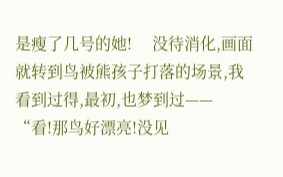是瘦了几号的她!     没待消化,画面就转到鸟被熊孩子打落的场景,我看到过得,最初,也梦到过——     “看!那鸟好漂亮!没见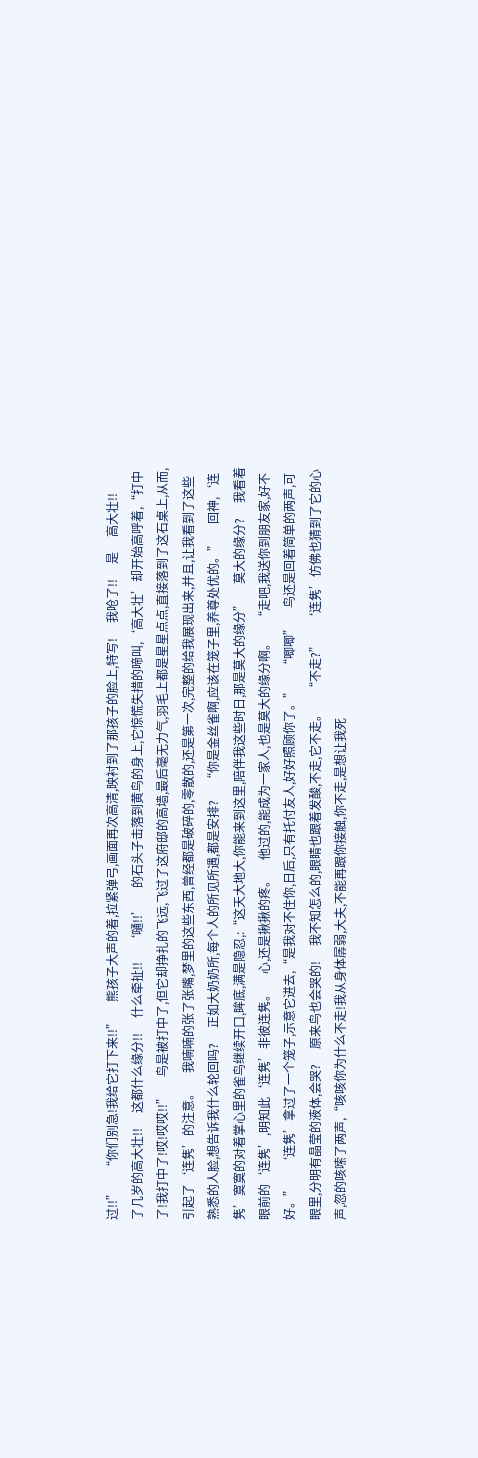过!!”     “你们别急!我给它打下来!!”     熊孩子大声的着,拉紧弹弓,画面再次高清,映衬到了那孩子的脸上,特写!     我呛了!!     是     高大壮!!     了几岁的高大壮!!     这都什么缘分!!     什么牵扯!!     ‘嗵!!’     的石头子击落到黄鸟的身上,它惊慌失措的啼叫,‘高大壮’却开始高呼着,“打中了!我打中了!哎!哎哎!!”     鸟是被打中了,但它却挣扎的飞远,飞过了这府邸的高墙,最后毫无力气,羽毛上都是星星点点,直接落到了这石桌上,从而,引起了‘连隽’的注意。     我喃喃的张了张嘴,梦里的这些东西,曾经都是破碎的,零散的,还是第一次,完整的给我展现出来,并且,让我看到了这些熟悉的人脸,想告诉我什么轮回吗?     正如大奶奶所,每个人的所见所遇,都是安排?     “你是金丝雀啊,应该在笼子里,养尊处优的。”     回神,‘连隽’寞寞的对着掌心里的雀鸟继续开口,眸底,满是隐忍,:“这天大地大,你能来到这里,陪伴我这些时日,那是莫大的缘分”     莫大的缘分?     我看着眼前的‘连隽’,明知此‘连隽’非彼连隽。     心,还是揪揪的疼。     他过的,能成为一家人,也是莫大的缘分啊。     “走吧,我送你到朋友家,好不好。”     ‘连隽’拿过了一个笼子,示意它进去,“是我对不住你,日后,只有托付友人,好好照顾你了。”     “唧唧”     鸟还是回着简单的两声,可眼里,分明有晶莹的液体,会哭?     原来鸟也会哭的!     我不知怎么的,眼睛也跟着发酸,不走,它不走。     “不走?”     ‘连隽’仿佛也猜到了它的心声,忽的咳嗦了两声,“咳咳你为什么不走!我从身体孱弱,大夫,不能再跟你接触,你不走,是想让我死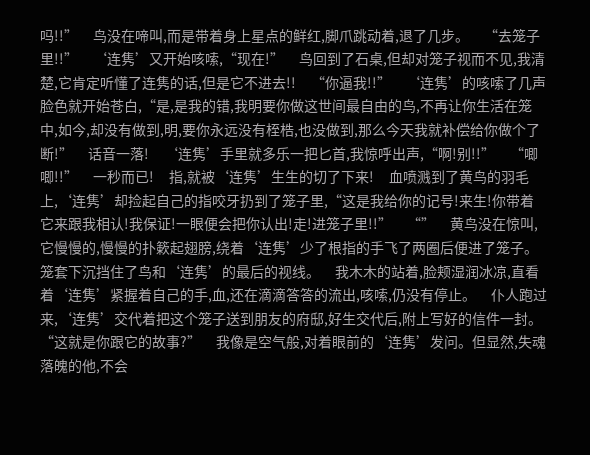吗!!”     鸟没在啼叫,而是带着身上星点的鲜红,脚爪跳动着,退了几步。     “去笼子里!!”     ‘连隽’又开始咳嗦,“现在!”     鸟回到了石桌,但却对笼子视而不见,我清楚,它肯定听懂了连隽的话,但是它不进去!!     “你逼我!!”     ‘连隽’的咳嗦了几声脸色就开始苍白,“是,是我的错,我明要你做这世间最自由的鸟,不再让你生活在笼中,如今,却没有做到,明,要你永远没有桎梏,也没做到,那么今天我就补偿给你做个了断!”     话音一落!     ‘连隽’手里就多乐一把匕首,我惊呼出声,“啊!别!!”     “唧唧!!”     一秒而已!     指,就被‘连隽’生生的切了下来!     血喷溅到了黄鸟的羽毛上,‘连隽’却捡起自己的指咬牙扔到了笼子里,“这是我给你的记号!来生!你带着它来跟我相认!我保证!一眼便会把你认出!走!进笼子里!!”     “”     黄鸟没在惊叫,它慢慢的,慢慢的扑簌起翅膀,绕着‘连隽’少了根指的手飞了两圈后便进了笼子。     笼套下沉挡住了鸟和‘连隽’的最后的视线。     我木木的站着,脸颊湿润冰凉,直看着‘连隽’紧握着自己的手,血,还在滴滴答答的流出,咳嗦,仍没有停止。     仆人跑过来,‘连隽’交代着把这个笼子送到朋友的府邸,好生交代后,附上写好的信件一封。     “这就是你跟它的故事?”     我像是空气般,对着眼前的‘连隽’发问。但显然,失魂落魄的他,不会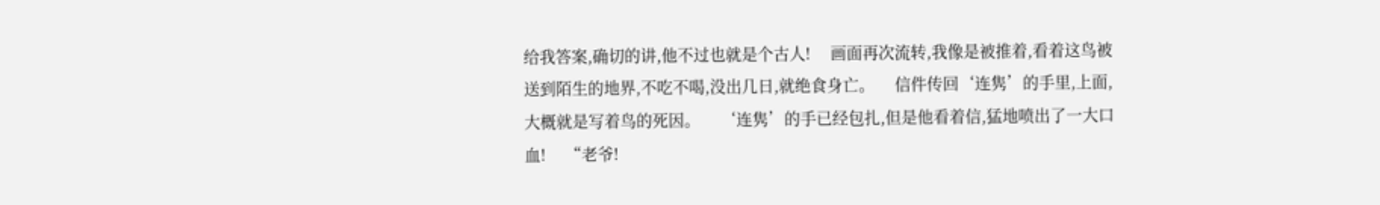给我答案,确切的讲,他不过也就是个古人!     画面再次流转,我像是被推着,看着这鸟被送到陌生的地界,不吃不喝,没出几日,就绝食身亡。     信件传回‘连隽’的手里,上面,大概就是写着鸟的死因。     ‘连隽’的手已经包扎,但是他看着信,猛地喷出了一大口血!     “老爷!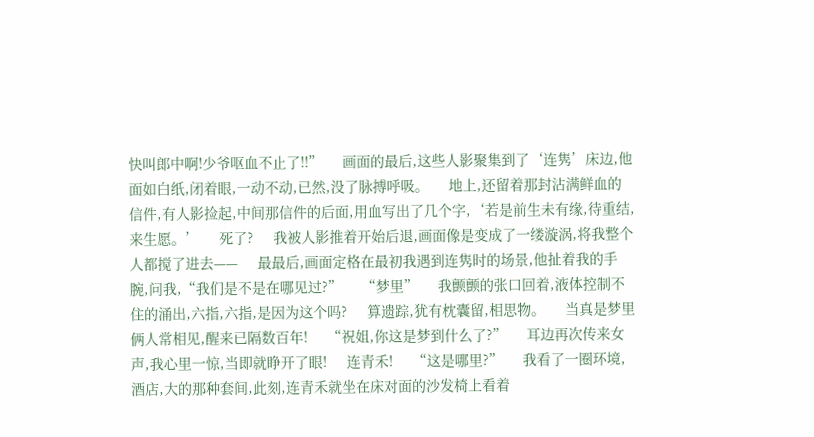快叫郎中啊!少爷呕血不止了!!”     画面的最后,这些人影聚集到了‘连隽’床边,他面如白纸,闭着眼,一动不动,已然,没了脉搏呼吸。     地上,还留着那封沾满鲜血的信件,有人影捡起,中间那信件的后面,用血写出了几个字,‘若是前生未有缘,待重结,来生愿。’     死了?     我被人影推着开始后退,画面像是变成了一缕漩涡,将我整个人都搅了进去——     最最后,画面定格在最初我遇到连隽时的场景,他扯着我的手腕,问我,“我们是不是在哪见过?”     “梦里”     我颤颤的张口回着,液体控制不住的涌出,六指,六指,是因为这个吗?     算遗踪,犹有枕囊留,相思物。     当真是梦里俩人常相见,醒来已隔数百年!     “祝姐,你这是梦到什么了?”     耳边再次传来女声,我心里一惊,当即就睁开了眼!     连青禾!     “这是哪里?”     我看了一圈环境,酒店,大的那种套间,此刻,连青禾就坐在床对面的沙发椅上看着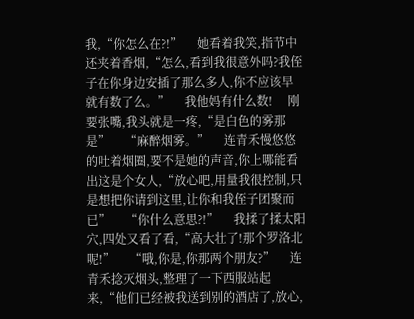我,“你怎么在?!”     她看着我笑,指节中还夹着香烟,“怎么,看到我很意外吗?我侄子在你身边安插了那么多人,你不应该早就有数了么。”     我他妈有什么数!     刚要张嘴,我头就是一疼,“是白色的雾那是”     “麻醉烟雾。”     连青禾慢悠悠的吐着烟圈,要不是她的声音,你上哪能看出这是个女人,“放心吧,用量我很控制,只是想把你请到这里,让你和我侄子团聚而已”     “你什么意思?!”     我揉了揉太阳穴,四处又看了看,“高大壮了!那个罗洛北呢!”     “哦,你是,你那两个朋友?”     连青禾捻灭烟头,整理了一下西服站起来,“他们已经被我送到别的酒店了,放心,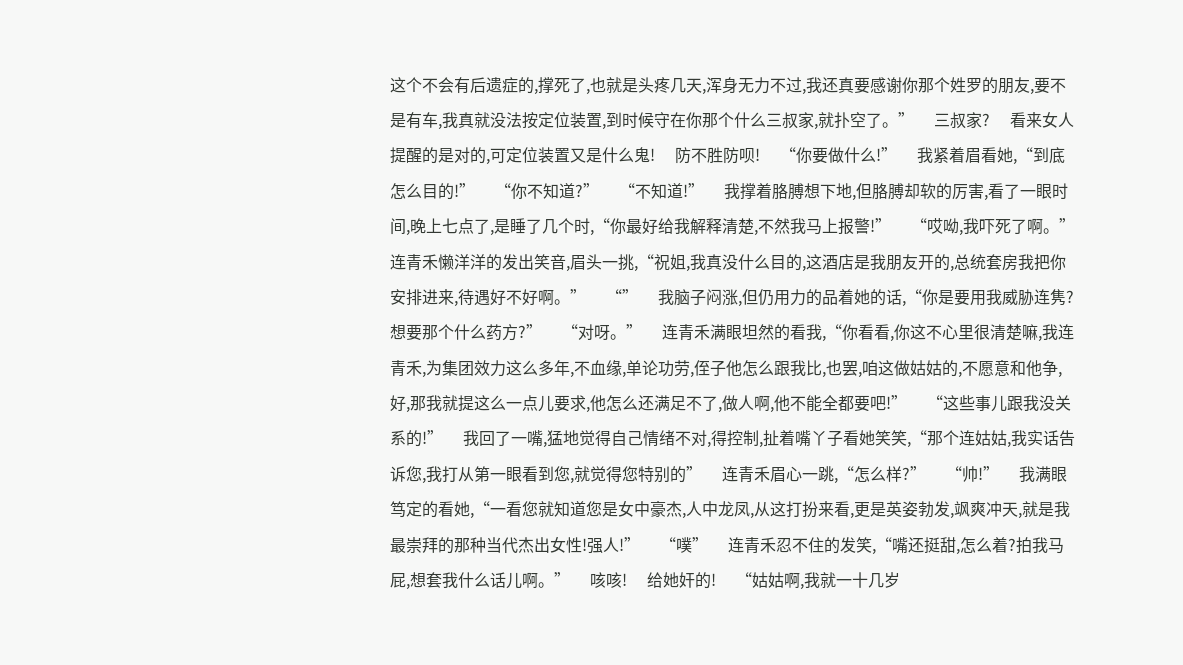这个不会有后遗症的,撑死了,也就是头疼几天,浑身无力不过,我还真要感谢你那个姓罗的朋友,要不是有车,我真就没法按定位装置,到时候守在你那个什么三叔家,就扑空了。”     三叔家?     看来女人提醒的是对的,可定位装置又是什么鬼!     防不胜防呗!     “你要做什么!”     我紧着眉看她,“到底怎么目的!”     “你不知道?”     “不知道!”     我撑着胳膊想下地,但胳膊却软的厉害,看了一眼时间,晚上七点了,是睡了几个时,“你最好给我解释清楚,不然我马上报警!”     “哎呦,我吓死了啊。”     连青禾懒洋洋的发出笑音,眉头一挑,“祝姐,我真没什么目的,这酒店是我朋友开的,总统套房我把你安排进来,待遇好不好啊。”     “”     我脑子闷涨,但仍用力的品着她的话,“你是要用我威胁连隽?想要那个什么药方?”     “对呀。”     连青禾满眼坦然的看我,“你看看,你这不心里很清楚嘛,我连青禾,为集团效力这么多年,不血缘,单论功劳,侄子他怎么跟我比,也罢,咱这做姑姑的,不愿意和他争,好,那我就提这么一点儿要求,他怎么还满足不了,做人啊,他不能全都要吧!”     “这些事儿跟我没关系的!”     我回了一嘴,猛地觉得自己情绪不对,得控制,扯着嘴丫子看她笑笑,“那个连姑姑,我实话告诉您,我打从第一眼看到您,就觉得您特别的”     连青禾眉心一跳,“怎么样?”     “帅!”     我满眼笃定的看她,“一看您就知道您是女中豪杰,人中龙凤,从这打扮来看,更是英姿勃发,飒爽冲天,就是我最崇拜的那种当代杰出女性!强人!”     “噗”     连青禾忍不住的发笑,“嘴还挺甜,怎么着?拍我马屁,想套我什么话儿啊。”     咳咳!     给她奸的!     “姑姑啊,我就一十几岁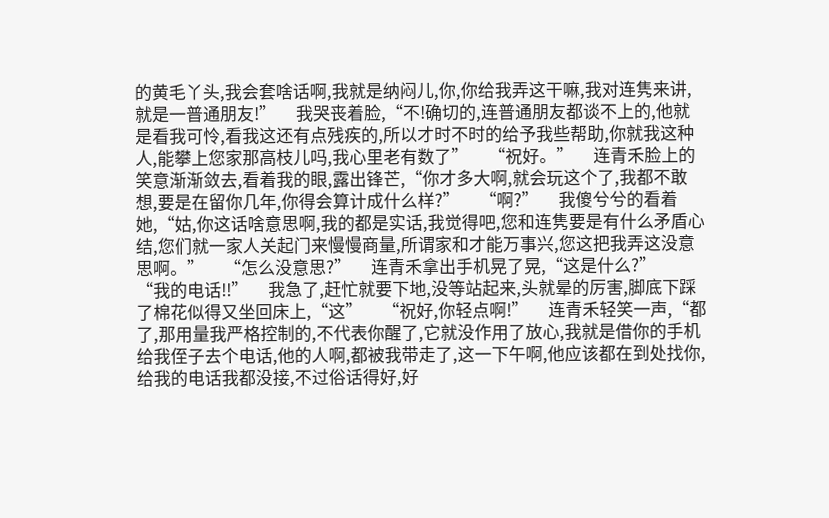的黄毛丫头,我会套啥话啊,我就是纳闷儿,你,你给我弄这干嘛,我对连隽来讲,就是一普通朋友!”     我哭丧着脸,“不!确切的,连普通朋友都谈不上的,他就是看我可怜,看我这还有点残疾的,所以才时不时的给予我些帮助,你就我这种人,能攀上您家那高枝儿吗,我心里老有数了”     “祝好。”     连青禾脸上的笑意渐渐敛去,看着我的眼,露出锋芒,“你才多大啊,就会玩这个了,我都不敢想,要是在留你几年,你得会算计成什么样?”     “啊?”     我傻兮兮的看着她,“姑,你这话啥意思啊,我的都是实话,我觉得吧,您和连隽要是有什么矛盾心结,您们就一家人关起门来慢慢商量,所谓家和才能万事兴,您这把我弄这没意思啊。”     “怎么没意思?”     连青禾拿出手机晃了晃,“这是什么?”     “我的电话!!”     我急了,赶忙就要下地,没等站起来,头就晕的厉害,脚底下踩了棉花似得又坐回床上,“这”     “祝好,你轻点啊!”     连青禾轻笑一声,“都了,那用量我严格控制的,不代表你醒了,它就没作用了放心,我就是借你的手机给我侄子去个电话,他的人啊,都被我带走了,这一下午啊,他应该都在到处找你,给我的电话我都没接,不过俗话得好,好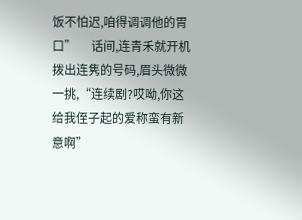饭不怕迟,咱得调调他的胃口”     话间,连青禾就开机拨出连隽的号码,眉头微微一挑,“连续剧?哎呦,你这给我侄子起的爱称蛮有新意啊”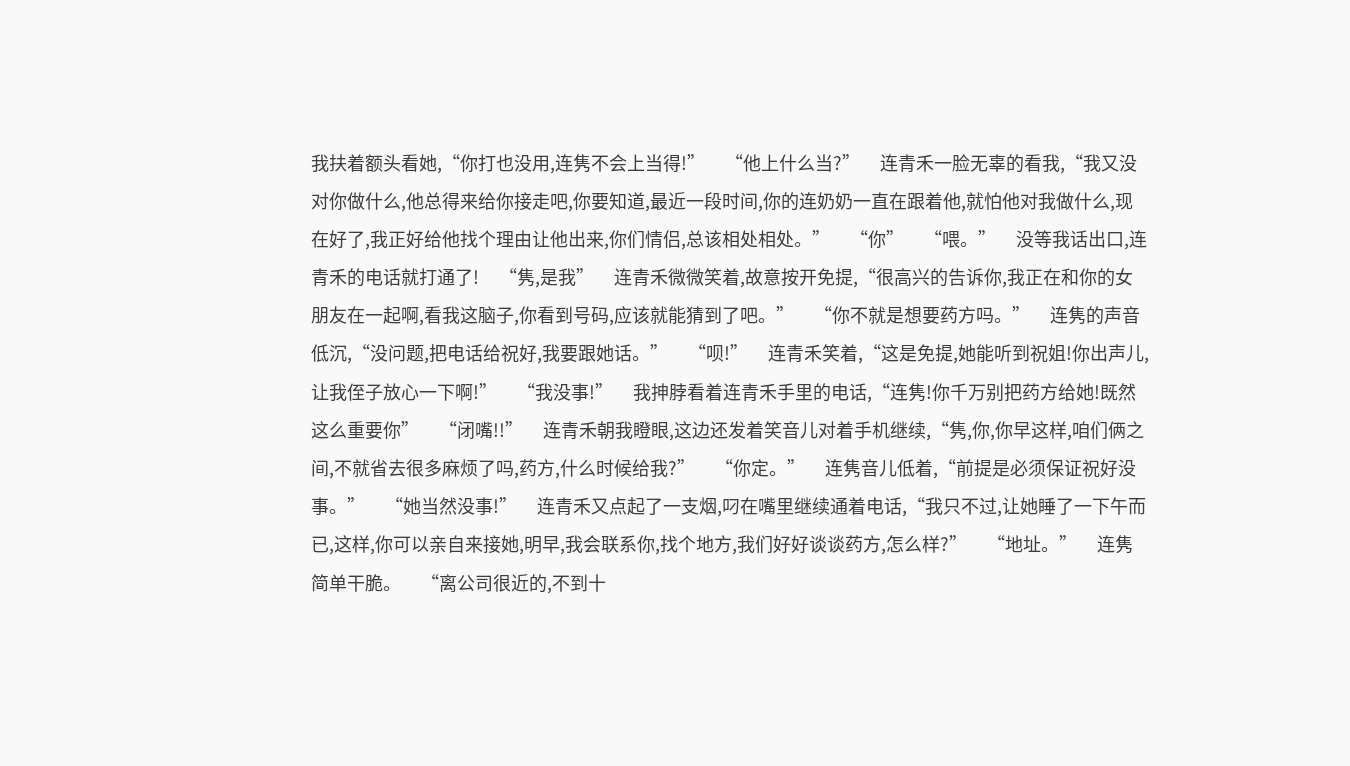我扶着额头看她,“你打也没用,连隽不会上当得!”     “他上什么当?”     连青禾一脸无辜的看我,“我又没对你做什么,他总得来给你接走吧,你要知道,最近一段时间,你的连奶奶一直在跟着他,就怕他对我做什么,现在好了,我正好给他找个理由让他出来,你们情侣,总该相处相处。”     “你”     “喂。”     没等我话出口,连青禾的电话就打通了!     “隽,是我”     连青禾微微笑着,故意按开免提,“很高兴的告诉你,我正在和你的女朋友在一起啊,看我这脑子,你看到号码,应该就能猜到了吧。”     “你不就是想要药方吗。”     连隽的声音低沉,“没问题,把电话给祝好,我要跟她话。”     “呗!”     连青禾笑着,“这是免提,她能听到祝姐!你出声儿,让我侄子放心一下啊!”     “我没事!”     我抻脖看着连青禾手里的电话,“连隽!你千万别把药方给她!既然这么重要你”     “闭嘴!!”     连青禾朝我瞪眼,这边还发着笑音儿对着手机继续,“隽,你,你早这样,咱们俩之间,不就省去很多麻烦了吗,药方,什么时候给我?”     “你定。”     连隽音儿低着,“前提是必须保证祝好没事。”     “她当然没事!”     连青禾又点起了一支烟,叼在嘴里继续通着电话,“我只不过,让她睡了一下午而已,这样,你可以亲自来接她,明早,我会联系你,找个地方,我们好好谈谈药方,怎么样?”     “地址。”     连隽简单干脆。     “离公司很近的,不到十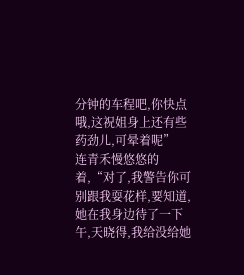分钟的车程吧,你快点哦,这祝姐身上还有些药劲儿,可晕着呢”     连青禾慢悠悠的着,“对了,我警告你可别跟我耍花样,要知道,她在我身边待了一下午,天晓得,我给没给她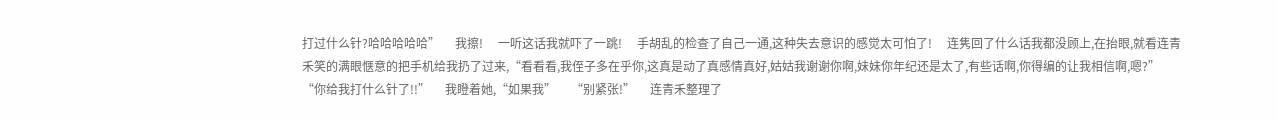打过什么针?哈哈哈哈哈”     我擦!     一听这话我就吓了一跳!     手胡乱的检查了自己一通,这种失去意识的感觉太可怕了!     连隽回了什么话我都没顾上,在抬眼,就看连青禾笑的满眼惬意的把手机给我扔了过来,“看看看,我侄子多在乎你,这真是动了真感情真好,姑姑我谢谢你啊,妹妹你年纪还是太了,有些话啊,你得编的让我相信啊,嗯?”     “你给我打什么针了!!”     我瞪着她,“如果我”     “别紧张!”     连青禾整理了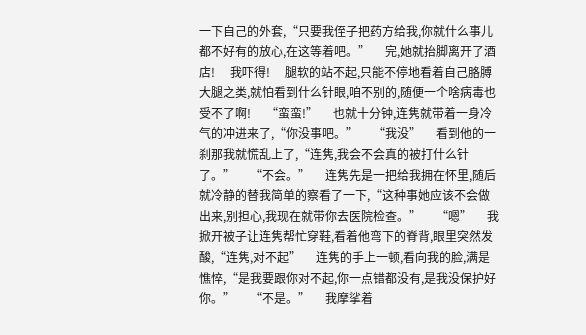一下自己的外套,“只要我侄子把药方给我,你就什么事儿都不好有的放心,在这等着吧。”     完,她就抬脚离开了酒店!     我吓得!     腿软的站不起,只能不停地看着自己胳膊大腿之类,就怕看到什么针眼,咱不别的,随便一个啥病毒也受不了啊!     “蛮蛮!”     也就十分钟,连隽就带着一身冷气的冲进来了,“你没事吧。”     “我没”     看到他的一刹那我就慌乱上了,“连隽,我会不会真的被打什么针了。”     “不会。”     连隽先是一把给我拥在怀里,随后就冷静的替我简单的察看了一下,“这种事她应该不会做出来,别担心,我现在就带你去医院检查。”     “嗯”     我掀开被子让连隽帮忙穿鞋,看着他弯下的脊背,眼里突然发酸,“连隽,对不起”     连隽的手上一顿,看向我的脸,满是憔悴,“是我要跟你对不起,你一点错都没有,是我没保护好你。”     “不是。”     我摩挲着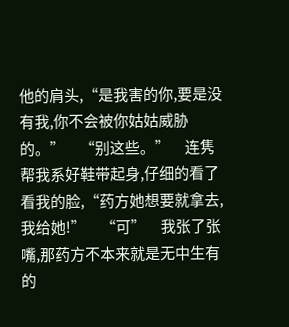他的肩头,“是我害的你,要是没有我,你不会被你姑姑威胁的。”     “别这些。”     连隽帮我系好鞋带起身,仔细的看了看我的脸,“药方她想要就拿去,我给她!”     “可”     我张了张嘴,那药方不本来就是无中生有的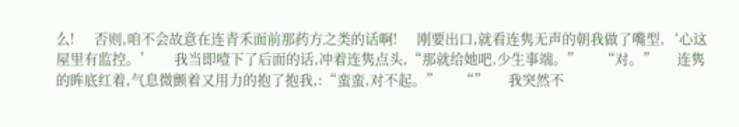么!     否则,咱不会故意在连青禾面前那药方之类的话啊!     刚要出口,就看连隽无声的朝我做了嘴型,‘心这屋里有监控。’     我当即噎下了后面的话,冲着连隽点头,“那就给她吧,少生事端。”     “对。”     连隽的眸底红着,气息微颤着又用力的抱了抱我,:“蛮蛮,对不起。”     “”     我突然不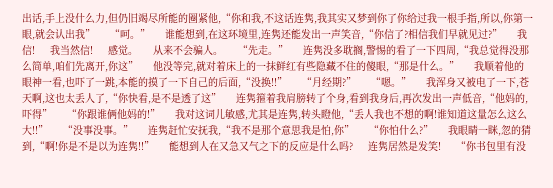出话,手上没什么力,但仍旧竭尽所能的圈紧他,“你和我,不这话连隽,我其实又梦到你了你给过我一根手指,所以,你第一眼,就会认出我”     “呵。”     谁能想到,在这环境里,连隽还能发出一声笑音,“你信了?相信我们早就见过?”     我信!     我当然信!     感觉。     从来不会骗人。     “先走。”     连隽没多耽搁,警惕的看了一下四周,“我总觉得没那么简单,咱们先离开,你这”     他没等完,就对着床上的一抹鲜红有些隐藏不住的傻眼,“那是什么。”     我顺着他的眼神一看,也吓了一跳,本能的摸了一下自己的后面,“没换!!”     “月经期?”     “嗯。”     我浑身又被电了一下,苍天啊,这也太丢人了,“你快看,是不是透了这”     连隽箍着我肩膀转了个身,看到我身后,再次发出一声低音,“他妈的,吓得”     “你跟谁俩他妈的!”     我对这词儿敏感,尤其是连隽,转头瞪他,“丢人我也不想的啊!谁知道这量怎么这么大!!”     “没事没事。”     连隽赶忙安抚我,“我不是那个意思我是怕,你”     “你怕什么?”     我眼睛一眯,忽的猜到,“啊!你是不是以为连隽!!”     能想到人在又急又气之下的反应是什么吗?     连隽居然是发笑!     “你书包里有没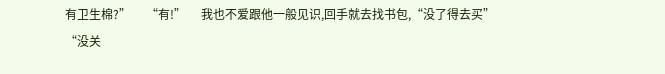有卫生棉?”     “有!”     我也不爱跟他一般见识,回手就去找书包,“没了得去买”     “没关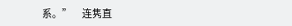系。”     连隽直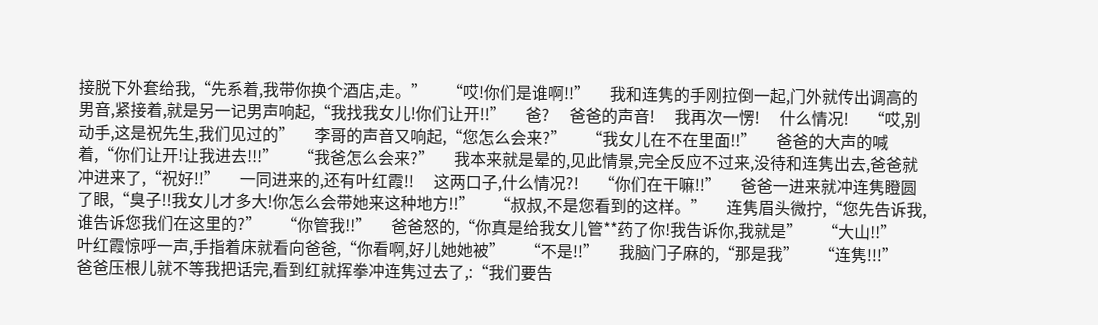接脱下外套给我,“先系着,我带你换个酒店,走。”     “哎!你们是谁啊!!”     我和连隽的手刚拉倒一起,门外就传出调高的男音,紧接着,就是另一记男声响起,“我找我女儿!你们让开!!”     爸?     爸爸的声音!     我再次一愣!     什么情况!     “哎,别动手,这是祝先生,我们见过的”     李哥的声音又响起,“您怎么会来?”     “我女儿在不在里面!!”     爸爸的大声的喊着,“你们让开!让我进去!!!”     “我爸怎么会来?”     我本来就是晕的,见此情景,完全反应不过来,没待和连隽出去,爸爸就冲进来了,“祝好!!”     一同进来的,还有叶红霞!!     这两口子,什么情况?!     “你们在干嘛!!”     爸爸一进来就冲连隽瞪圆了眼,“臭子!!我女儿才多大!你怎么会带她来这种地方!!”     “叔叔,不是您看到的这样。”     连隽眉头微拧,“您先告诉我,谁告诉您我们在这里的?”     “你管我!!”     爸爸怒的,“你真是给我女儿管**药了你!我告诉你,我就是”     “大山!!”     叶红霞惊呼一声,手指着床就看向爸爸,“你看啊,好儿她她被”     “不是!!”     我脑门子麻的,“那是我”     “连隽!!!”     爸爸压根儿就不等我把话完,看到红就挥拳冲连隽过去了,:“我们要告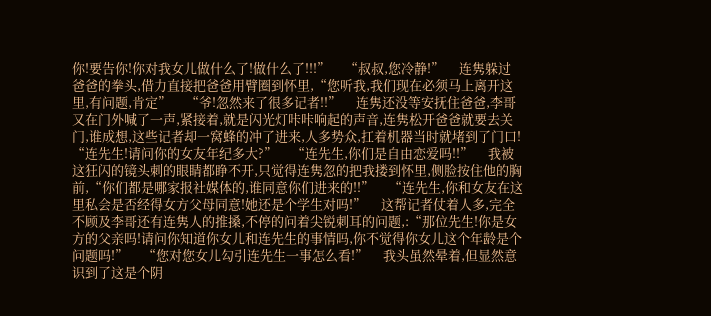你!要告你!你对我女儿做什么了!做什么了!!!”     “叔叔,您冷静!”     连隽躲过爸爸的拳头,借力直接把爸爸用臂圈到怀里,“您听我,我们现在必须马上离开这里,有问题,肯定”     “爷!忽然来了很多记者!!”     连隽还没等安抚住爸爸,李哥又在门外喊了一声,紧接着,就是闪光灯咔咔响起的声音,连隽松开爸爸就要去关门,谁成想,这些记者却一窝蜂的冲了进来,人多势众,扛着机器当时就堵到了门口!     “连先生!请问你的女友年纪多大?”     “连先生,你们是自由恋爱吗!!”     我被这狂闪的镜头刺的眼睛都睁不开,只觉得连隽忽的把我搂到怀里,侧脸按住他的胸前,“你们都是哪家报社媒体的,谁同意你们进来的!!”     “连先生,你和女友在这里私会是否经得女方父母同意!她还是个学生对吗!”     这帮记者仗着人多,完全不顾及李哥还有连隽人的推搡,不停的问着尖锐刺耳的问题,:“那位先生!你是女方的父亲吗!请问你知道你女儿和连先生的事情吗,你不觉得你女儿这个年龄是个问题吗!”     “您对您女儿勾引连先生一事怎么看!”     我头虽然晕着,但显然意识到了这是个阴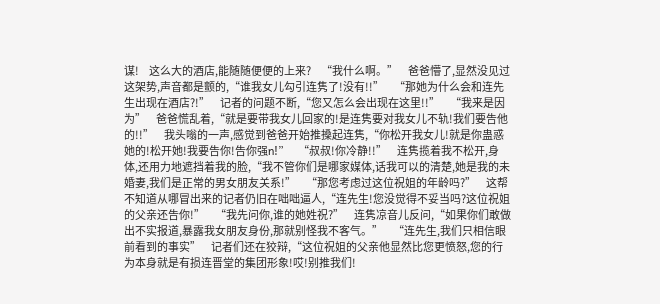谋!     这么大的酒店,能随随便便的上来?     “我什么啊。”     爸爸懵了,显然没见过这架势,声音都是颤的,“谁我女儿勾引连隽了!没有!!”     “那她为什么会和连先生出现在酒店?!”     记者的问题不断,“您又怎么会出现在这里!!”     “我来是因为”     爸爸慌乱着,“就是要带我女儿回家的!是连隽要对我女儿不轨!我们要告他的!!”     我头嗡的一声,感觉到爸爸开始推搡起连隽,“你松开我女儿!就是你蛊惑她的!松开她!我要告你!告你强n!”     “叔叔!你冷静!!”     连隽揽着我不松开,身体,还用力地遮挡着我的脸,“我不管你们是哪家媒体,话我可以的清楚,她是我的未婚妻,我们是正常的男女朋友关系!”     “那您考虑过这位祝姐的年龄吗?”     这帮不知道从哪冒出来的记者仍旧在咄咄逼人,“连先生!您没觉得不妥当吗?这位祝姐的父亲还告你!”     “我先问你,谁的她姓祝?”     连隽凉音儿反问,“如果你们敢做出不实报道,暴露我女朋友身份,那就别怪我不客气。”     “连先生,我们只相信眼前看到的事实”     记者们还在狡辩,“这位祝姐的父亲他显然比您更愤怒,您的行为本身就是有损连晋堂的集团形象!哎!别推我们!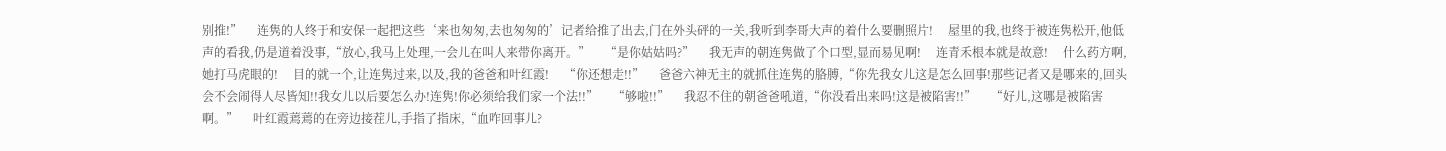别推!”     连隽的人终于和安保一起把这些‘来也匆匆,去也匆匆的’记者给推了出去,门在外头砰的一关,我听到李哥大声的着什么要删照片!     屋里的我,也终于被连隽松开,他低声的看我,仍是道着没事,“放心,我马上处理,一会儿在叫人来带你离开。”     “是你姑姑吗?”     我无声的朝连隽做了个口型,显而易见啊!     连青禾根本就是故意!     什么药方啊,她打马虎眼的!     目的就一个,让连隽过来,以及,我的爸爸和叶红霞!     “你还想走!!”     爸爸六神无主的就抓住连隽的胳膊,“你先我女儿这是怎么回事!那些记者又是哪来的,回头会不会闹得人尽皆知!!我女儿以后要怎么办!连隽!你必须给我们家一个法!!”     “够啦!!”     我忍不住的朝爸爸吼道,“你没看出来吗!这是被陷害!!”     “好儿,这哪是被陷害啊。”     叶红霞蔫蔫的在旁边接茬儿,手指了指床,“血咋回事儿?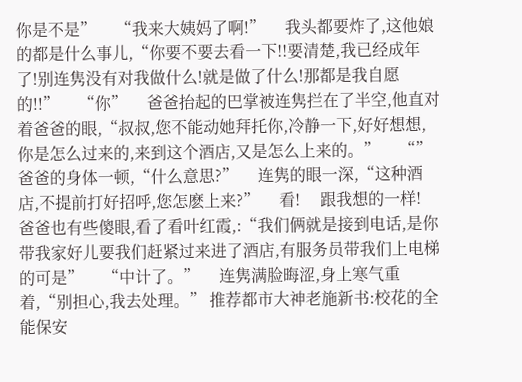你是不是”     “我来大姨妈了啊!”     我头都要炸了,这他娘的都是什么事儿,“你要不要去看一下!!要清楚,我已经成年了!别连隽没有对我做什么!就是做了什么!那都是我自愿的!!”     “你”     爸爸抬起的巴掌被连隽拦在了半空,他直对着爸爸的眼,“叔叔,您不能动她拜托你,冷静一下,好好想想,你是怎么过来的,来到这个酒店,又是怎么上来的。”     “”     爸爸的身体一顿,“什么意思?”     连隽的眼一深,“这种酒店,不提前打好招呼,您怎麽上来?”     看!     跟我想的一样!     爸爸也有些傻眼,看了看叶红霞,:“我们俩就是接到电话,是你带我家好儿要我们赶紧过来进了酒店,有服务员带我们上电梯的可是”     “中计了。”     连隽满脸晦涩,身上寒气重着,“别担心,我去处理。” 推荐都市大神老施新书:校花的全能保安